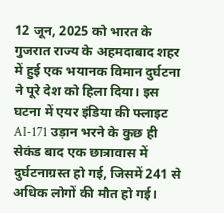12 जून, 2025 को भारत के गुजरात राज्य के अहमदाबाद शहर में हुई एक भयानक विमान दुर्घटना ने पूरे देश को हिला दिया। इस घटना में एयर इंडिया की फ्लाइट AI-171 उड़ान भरने के कुछ ही सेकंड बाद एक छात्रावास में दुर्घटनाग्रस्त हो गई, जिसमें 241 से अधिक लोगों की मौत हो गई।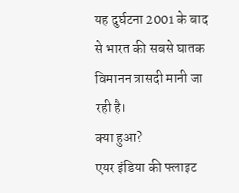यह दुर्घटना 2001 के बाद से भारत की सबसे घातक विमानन त्रासदी मानी जा रही है।
क्या हुआ?
एयर इंडिया की फ्लाइट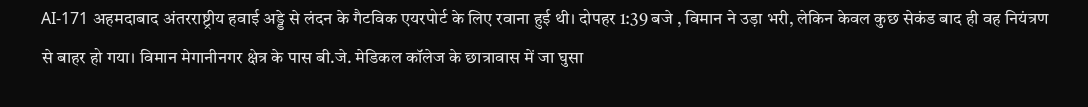AI-171 अहमदाबाद अंतरराष्ट्रीय हवाई अड्डे से लंदन के गैटविक एयरपोर्ट के लिए रवाना हुई थी। दोपहर 1:39 बजे , विमान ने उड़ा भरी, लेकिन केवल कुछ सेकंड बाद ही वह नियंत्रण से बाहर हो गया। विमान मेगानीनगर क्षेत्र के पास बी.जे. मेडिकल कॉलेज के छात्रावास में जा घुसा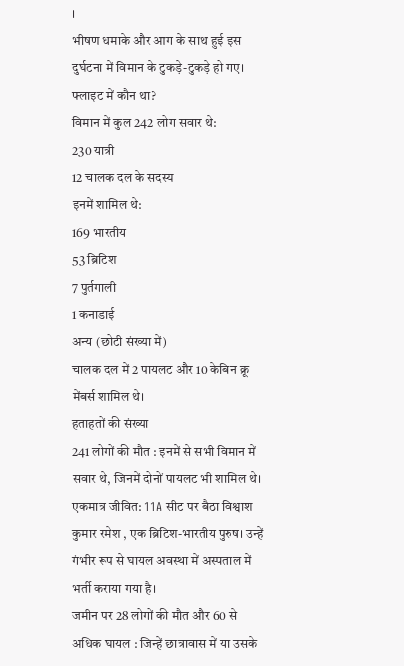।
भीषण धमाके और आग के साथ हुई इस दुर्घटना में विमान के टुकड़े-टुकड़े हो गए।
फ्लाइट में कौन था?
विमान में कुल 242 लोग सवार थे:
230 यात्री
12 चालक दल के सदस्य
इनमें शामिल थे:
169 भारतीय
53 ब्रिटिश
7 पुर्तगाली
1 कनाडाई
अन्य (छोटी संख्या में)
चालक दल में 2 पायलट और 10 केबिन क्रू मेंबर्स शामिल थे।
हताहतों की संख्या
241 लोगों की मौत : इनमें से सभी विमान में सवार थे, जिनमें दोनों पायलट भी शामिल थे।
एकमात्र जीवित: 11A सीट पर बैठा विश्वाश कुमार रमेश , एक ब्रिटिश-भारतीय पुरुष। उन्हें गंभीर रूप से घायल अवस्था में अस्पताल में भर्ती कराया गया है।
जमीन पर 28 लोगों की मौत और 60 से अधिक घायल : जिन्हें छात्रावास में या उसके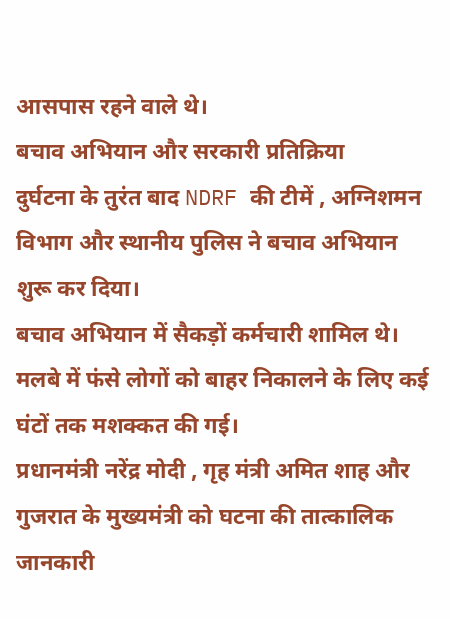आसपास रहने वाले थे।
बचाव अभियान और सरकारी प्रतिक्रिया
दुर्घटना के तुरंत बाद NDRF की टीमें , अग्निशमन विभाग और स्थानीय पुलिस ने बचाव अभियान शुरू कर दिया।
बचाव अभियान में सैकड़ों कर्मचारी शामिल थे।
मलबे में फंसे लोगों को बाहर निकालने के लिए कई घंटों तक मशक्कत की गई।
प्रधानमंत्री नरेंद्र मोदी , गृह मंत्री अमित शाह और गुजरात के मुख्यमंत्री को घटना की तात्कालिक जानकारी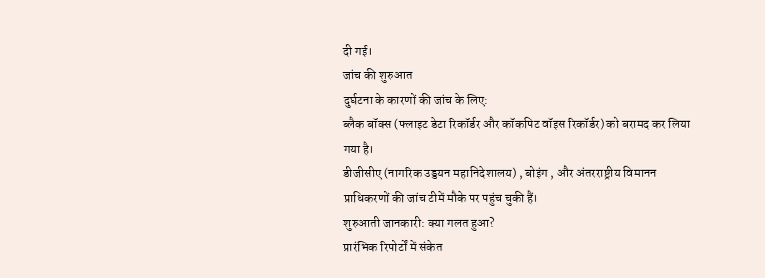दी गई।
जांच की शुरुआत
दुर्घटना के कारणों की जांच के लिए:
ब्लैक बॉक्स (फ्लाइट डेटा रिकॉर्डर और कॉकपिट वॉइस रिकॉर्डर) को बरामद कर लिया गया है।
डीजीसीए (नागरिक उड्डयन महानिदेशालय) , बोइंग , और अंतरराष्ट्रीय विमानन प्राधिकरणों की जांच टीमें मौके पर पहुंच चुकी हैं।
शुरुआती जानकारी: क्या गलत हुआ?
प्रारंभिक रिपोर्टों में संकेत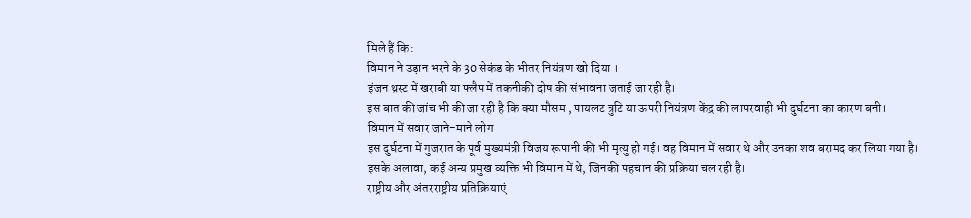मिले हैं कि:
विमान ने उड़ान भरने के 30 सेकंड के भीतर नियंत्रण खो दिया ।
इंजन थ्रस्ट में खराबी या फ्लैप में तकनीकी दोष की संभावना जताई जा रही है।
इस बात की जांच भी की जा रही है कि क्या मौसम , पायलट त्रुटि या ऊपरी नियंत्रण केंद्र की लापरवाही भी दुर्घटना का कारण बनी।
विमान में सवार जाने-माने लोग
इस दुर्घटना में गुजरात के पूर्व मुख्यमंत्री विजय रूपानी की भी मृत्यु हो गई। वह विमान में सवार थे और उनका शव बरामद कर लिया गया है।
इसके अलावा, कई अन्य प्रमुख व्यक्ति भी विमान में थे, जिनकी पहचान की प्रक्रिया चल रही है।
राष्ट्रीय और अंतरराष्ट्रीय प्रतिक्रियाएं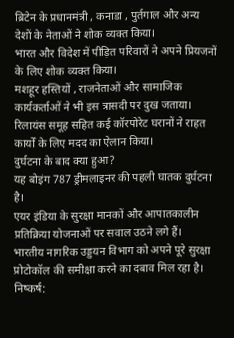ब्रिटेन के प्रधानमंत्री , कनाडा , पुर्तगाल और अन्य देशों के नेताओं ने शोक व्यक्त किया।
भारत और विदेश में पीड़ित परिवारों ने अपने प्रियजनों के लिए शोक व्यक्त किया।
मशहूर हस्तियों , राजनेताओं और सामाजिक कार्यकर्ताओं ने भी इस त्रासदी पर दुख जताया।
रिलायंस समूह सहित कई कॉरपोरेट घरानों ने राहत कार्यों के लिए मदद का ऐलान किया।
दुर्घटना के बाद क्या हुआ?
यह बोइंग 787 ड्रीमलाइनर की पहली घातक दुर्घटना है।
एयर इंडिया के सुरक्षा मानकों और आपातकालीन प्रतिक्रिया योजनाओं पर सवाल उठने लगे हैं।
भारतीय नागरिक उड्डयन विभाग को अपने पूरे सुरक्षा प्रोटोकॉल की समीक्षा करने का दबाव मिल रहा है।
निष्कर्ष: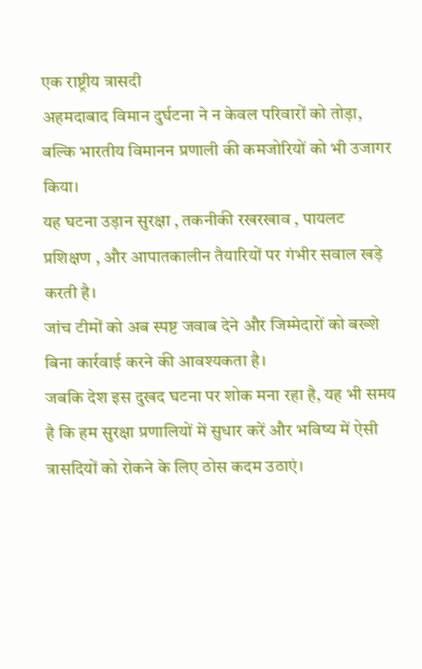एक राष्ट्रीय त्रासदी
अहमदाबाद विमान दुर्घटना ने न केवल परिवारों को तोड़ा, बल्कि भारतीय विमानन प्रणाली की कमजोरियों को भी उजागर किया।
यह घटना उड़ान सुरक्षा , तकनीकी रखरखाव , पायलट प्रशिक्षण , और आपातकालीन तैयारियों पर गंभीर सवाल खड़े करती है।
जांच टीमों को अब स्पष्ट जवाब देने और जिम्मेदारों को बख्शे बिना कार्रवाई करने की आवश्यकता है।
जबकि देश इस दुखद घटना पर शोक मना रहा है, यह भी समय है कि हम सुरक्षा प्रणालियों में सुधार करें और भविष्य में ऐसी त्रासदियों को रोकने के लिए ठोस कदम उठाएं।